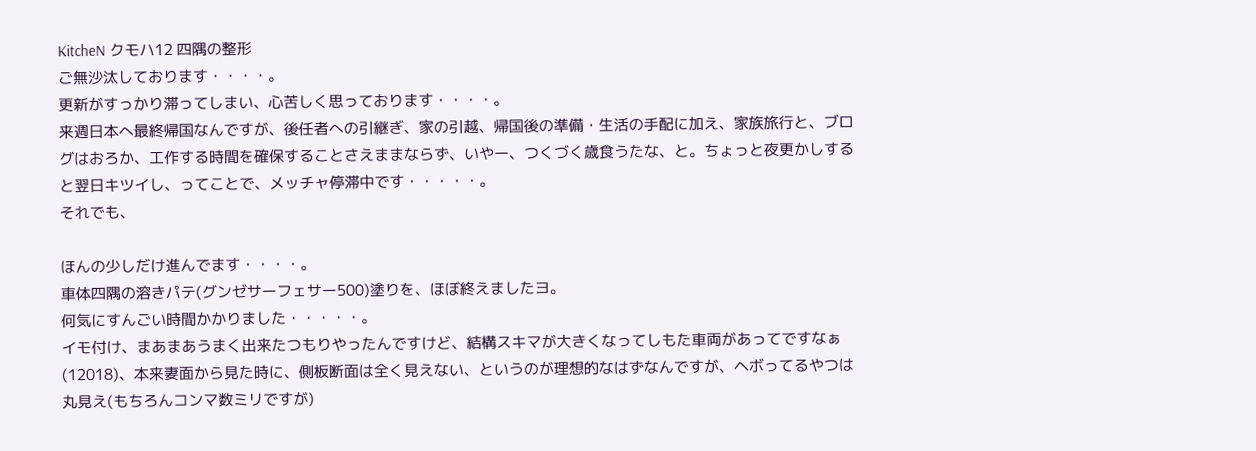KitcheN クモハ12 四隅の整形
ご無沙汰しております・・・・。
更新がすっかり滞ってしまい、心苦しく思っております・・・・。
来週日本へ最終帰国なんですが、後任者への引継ぎ、家の引越、帰国後の準備・生活の手配に加え、家族旅行と、ブログはおろか、工作する時間を確保することさえままならず、いやー、つくづく歳食うたな、と。ちょっと夜更かしすると翌日キツイし、ってことで、メッチャ停滞中です・・・・・。
それでも、

ほんの少しだけ進んでます・・・・。
車体四隅の溶きパテ(グンゼサーフェサー500)塗りを、ほぼ終えましたヨ。
何気にすんごい時間かかりました・・・・・。
イモ付け、まあまあうまく出来たつもりやったんですけど、結構スキマが大きくなってしもた車両があってですなぁ(12018)、本来妻面から見た時に、側板断面は全く見えない、というのが理想的なはずなんですが、ヘボってるやつは丸見え(もちろんコンマ数ミリですが)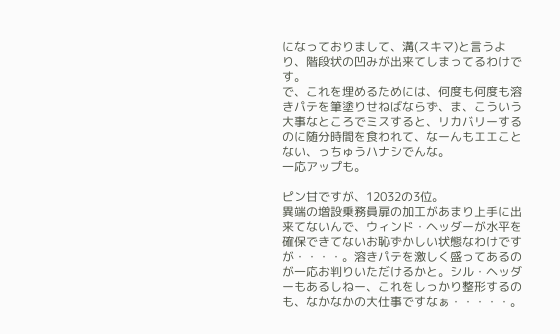になっておりまして、溝(スキマ)と言うより、階段状の凹みが出来てしまってるわけです。
で、これを埋めるためには、何度も何度も溶きパテを筆塗りせねばならず、ま、こういう大事なところでミスすると、リカバリーするのに随分時間を食われて、なーんもエエことない、っちゅうハナシでんな。
一応アップも。

ピン甘ですが、12032の3位。
異端の増設乗務員扉の加工があまり上手に出来てないんで、ウィンド・ヘッダーが水平を確保できてないお恥ずかしい状態なわけですが・・・・。溶きパテを激しく盛ってあるのが一応お判りいただけるかと。シル・ヘッダーもあるしねー、これをしっかり整形するのも、なかなかの大仕事ですなぁ・・・・・。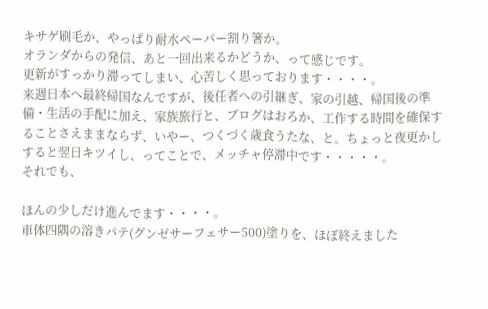キサゲ刷毛か、やっぱり耐水ペーパー割り箸か。
オランダからの発信、あと一回出来るかどうか、って感じです。
更新がすっかり滞ってしまい、心苦しく思っております・・・・。
来週日本へ最終帰国なんですが、後任者への引継ぎ、家の引越、帰国後の準備・生活の手配に加え、家族旅行と、ブログはおろか、工作する時間を確保することさえままならず、いやー、つくづく歳食うたな、と。ちょっと夜更かしすると翌日キツイし、ってことで、メッチャ停滞中です・・・・・。
それでも、

ほんの少しだけ進んでます・・・・。
車体四隅の溶きパテ(グンゼサーフェサー500)塗りを、ほぼ終えました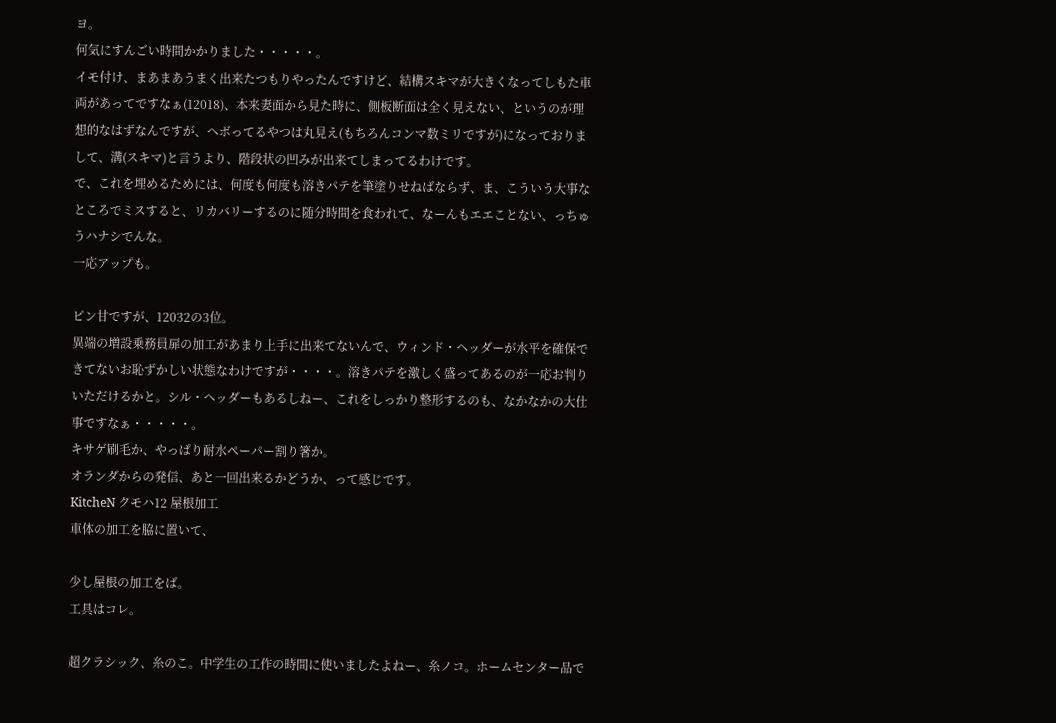ヨ。
何気にすんごい時間かかりました・・・・・。
イモ付け、まあまあうまく出来たつもりやったんですけど、結構スキマが大きくなってしもた車両があってですなぁ(12018)、本来妻面から見た時に、側板断面は全く見えない、というのが理想的なはずなんですが、ヘボってるやつは丸見え(もちろんコンマ数ミリですが)になっておりまして、溝(スキマ)と言うより、階段状の凹みが出来てしまってるわけです。
で、これを埋めるためには、何度も何度も溶きパテを筆塗りせねばならず、ま、こういう大事なところでミスすると、リカバリーするのに随分時間を食われて、なーんもエエことない、っちゅうハナシでんな。
一応アップも。

ピン甘ですが、12032の3位。
異端の増設乗務員扉の加工があまり上手に出来てないんで、ウィンド・ヘッダーが水平を確保できてないお恥ずかしい状態なわけですが・・・・。溶きパテを激しく盛ってあるのが一応お判りいただけるかと。シル・ヘッダーもあるしねー、これをしっかり整形するのも、なかなかの大仕事ですなぁ・・・・・。
キサゲ刷毛か、やっぱり耐水ペーパー割り箸か。
オランダからの発信、あと一回出来るかどうか、って感じです。
KitcheN クモハ12 屋根加工
車体の加工を脇に置いて、

少し屋根の加工をば。
工具はコレ。

超クラシック、糸のこ。中学生の工作の時間に使いましたよねー、糸ノコ。ホームセンター品で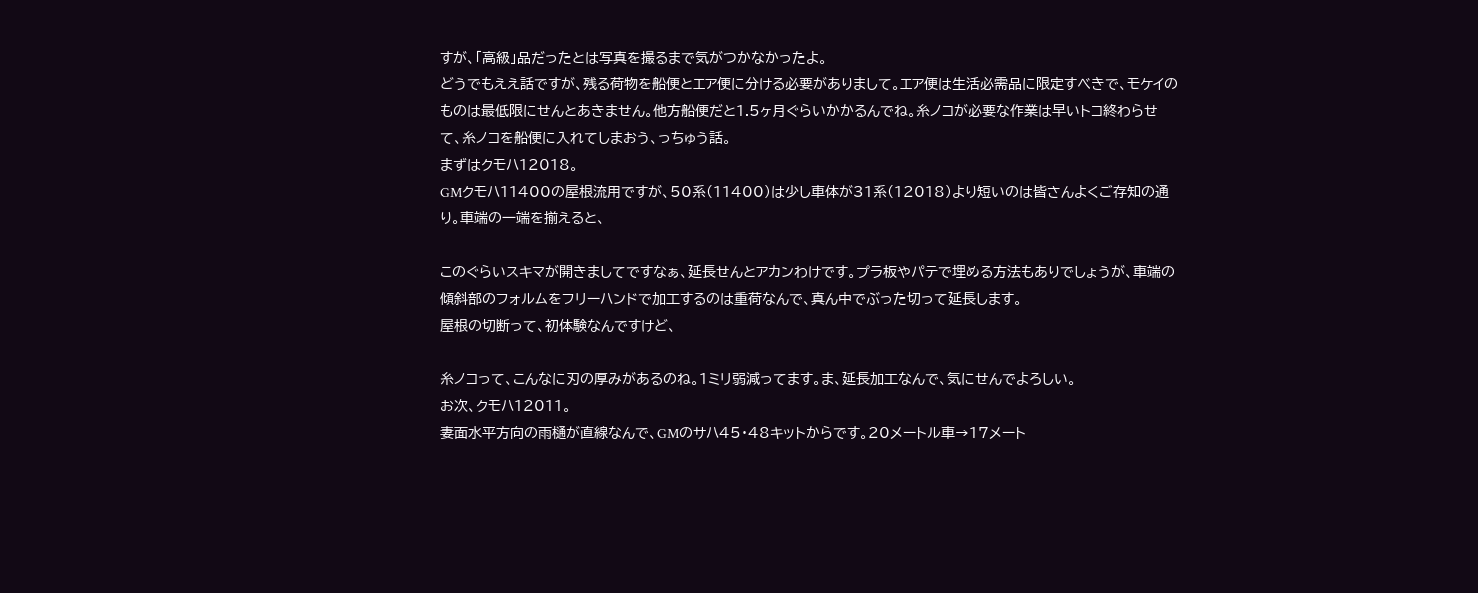すが、「高級」品だったとは写真を撮るまで気がつかなかったよ。
どうでもええ話ですが、残る荷物を船便とエア便に分ける必要がありまして。エア便は生活必需品に限定すべきで、モケイのものは最低限にせんとあきません。他方船便だと1.5ヶ月ぐらいかかるんでね。糸ノコが必要な作業は早いトコ終わらせて、糸ノコを船便に入れてしまおう、っちゅう話。
まずはクモハ12018。
GMクモハ11400の屋根流用ですが、50系(11400)は少し車体が31系(12018)より短いのは皆さんよくご存知の通り。車端の一端を揃えると、

このぐらいスキマが開きましてですなぁ、延長せんとアカンわけです。プラ板やパテで埋める方法もありでしょうが、車端の傾斜部のフォルムをフリーハンドで加工するのは重荷なんで、真ん中でぶった切って延長します。
屋根の切断って、初体験なんですけど、

糸ノコって、こんなに刃の厚みがあるのね。1ミリ弱減ってます。ま、延長加工なんで、気にせんでよろしい。
お次、クモハ12011。
妻面水平方向の雨樋が直線なんで、GMのサハ45・48キットからです。20メートル車→17メート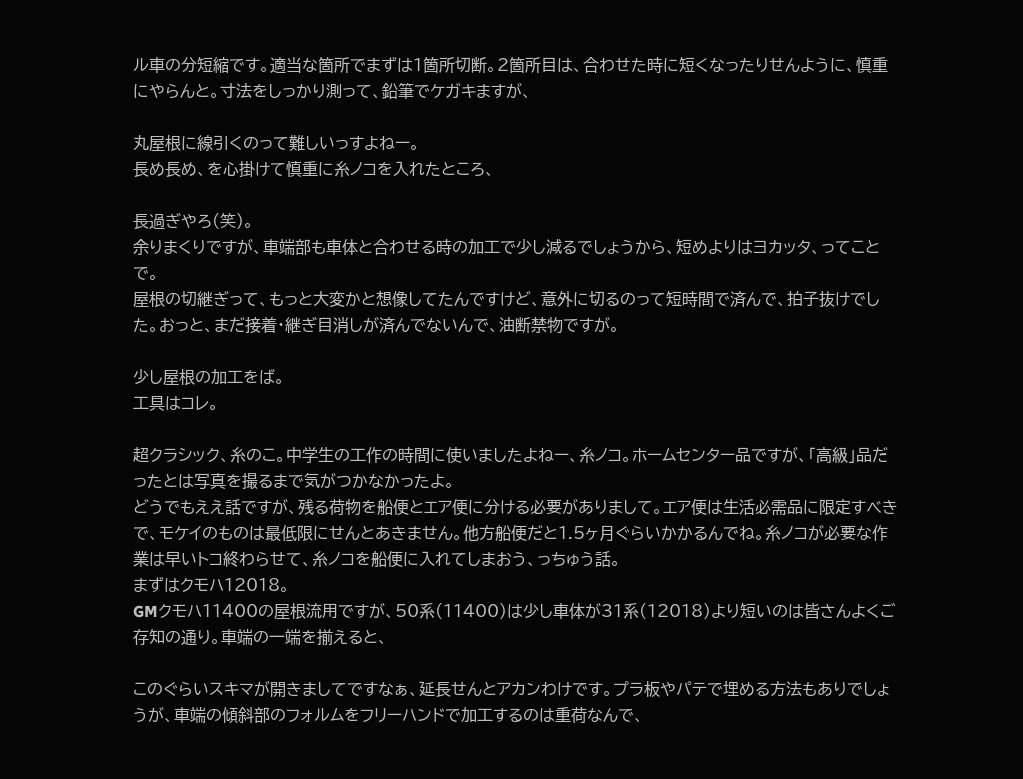ル車の分短縮です。適当な箇所でまずは1箇所切断。2箇所目は、合わせた時に短くなったりせんように、慎重にやらんと。寸法をしっかり測って、鉛筆でケガキますが、

丸屋根に線引くのって難しいっすよねー。
長め長め、を心掛けて慎重に糸ノコを入れたところ、

長過ぎやろ(笑)。
余りまくりですが、車端部も車体と合わせる時の加工で少し減るでしょうから、短めよりはヨカッタ、ってことで。
屋根の切継ぎって、もっと大変かと想像してたんですけど、意外に切るのって短時間で済んで、拍子抜けでした。おっと、まだ接着・継ぎ目消しが済んでないんで、油断禁物ですが。

少し屋根の加工をば。
工具はコレ。

超クラシック、糸のこ。中学生の工作の時間に使いましたよねー、糸ノコ。ホームセンター品ですが、「高級」品だったとは写真を撮るまで気がつかなかったよ。
どうでもええ話ですが、残る荷物を船便とエア便に分ける必要がありまして。エア便は生活必需品に限定すべきで、モケイのものは最低限にせんとあきません。他方船便だと1.5ヶ月ぐらいかかるんでね。糸ノコが必要な作業は早いトコ終わらせて、糸ノコを船便に入れてしまおう、っちゅう話。
まずはクモハ12018。
GMクモハ11400の屋根流用ですが、50系(11400)は少し車体が31系(12018)より短いのは皆さんよくご存知の通り。車端の一端を揃えると、

このぐらいスキマが開きましてですなぁ、延長せんとアカンわけです。プラ板やパテで埋める方法もありでしょうが、車端の傾斜部のフォルムをフリーハンドで加工するのは重荷なんで、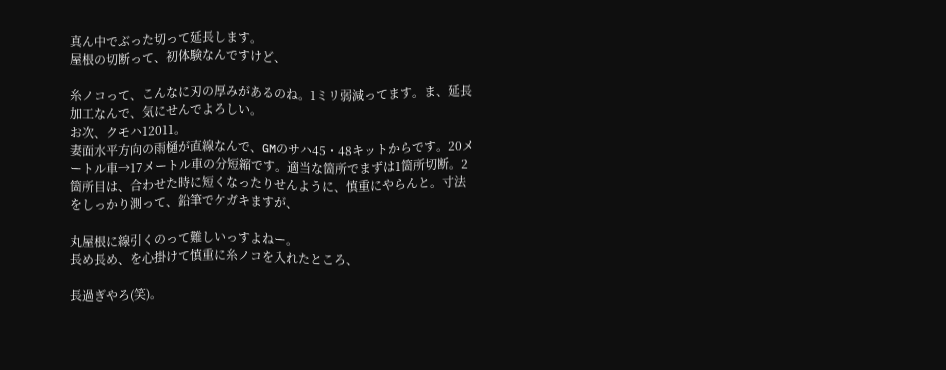真ん中でぶった切って延長します。
屋根の切断って、初体験なんですけど、

糸ノコって、こんなに刃の厚みがあるのね。1ミリ弱減ってます。ま、延長加工なんで、気にせんでよろしい。
お次、クモハ12011。
妻面水平方向の雨樋が直線なんで、GMのサハ45・48キットからです。20メートル車→17メートル車の分短縮です。適当な箇所でまずは1箇所切断。2箇所目は、合わせた時に短くなったりせんように、慎重にやらんと。寸法をしっかり測って、鉛筆でケガキますが、

丸屋根に線引くのって難しいっすよねー。
長め長め、を心掛けて慎重に糸ノコを入れたところ、

長過ぎやろ(笑)。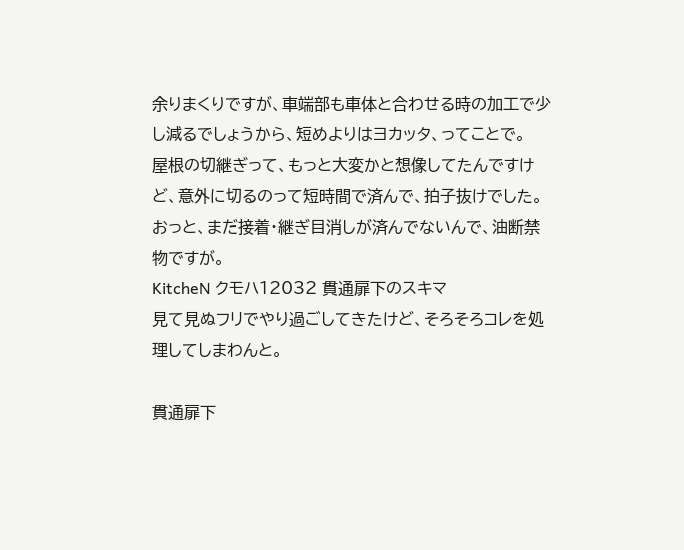余りまくりですが、車端部も車体と合わせる時の加工で少し減るでしょうから、短めよりはヨカッタ、ってことで。
屋根の切継ぎって、もっと大変かと想像してたんですけど、意外に切るのって短時間で済んで、拍子抜けでした。おっと、まだ接着・継ぎ目消しが済んでないんで、油断禁物ですが。
KitcheN クモハ12032 貫通扉下のスキマ
見て見ぬフリでやり過ごしてきたけど、そろそろコレを処理してしまわんと。

貫通扉下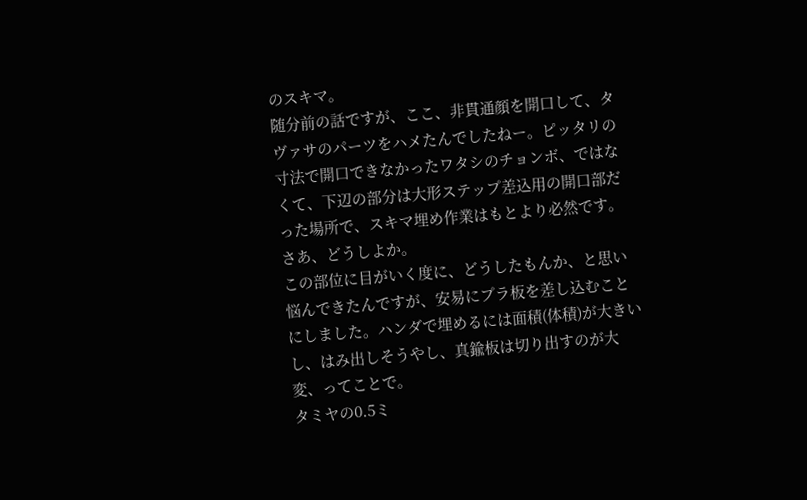のスキマ。
随分前の話ですが、ここ、非貫通顔を開口して、タヴァサのパーツをハメたんでしたねー。ピッタリの寸法で開口できなかったワタシのチョンボ、ではなくて、下辺の部分は大形ステップ差込用の開口部だった場所で、スキマ埋め作業はもとより必然です。
さあ、どうしよか。
この部位に目がいく度に、どうしたもんか、と思い悩んできたんですが、安易にプラ板を差し込むことにしました。ハンダで埋めるには面積(体積)が大きいし、はみ出しそうやし、真鍮板は切り出すのが大変、ってことで。
タミヤの0.5ミ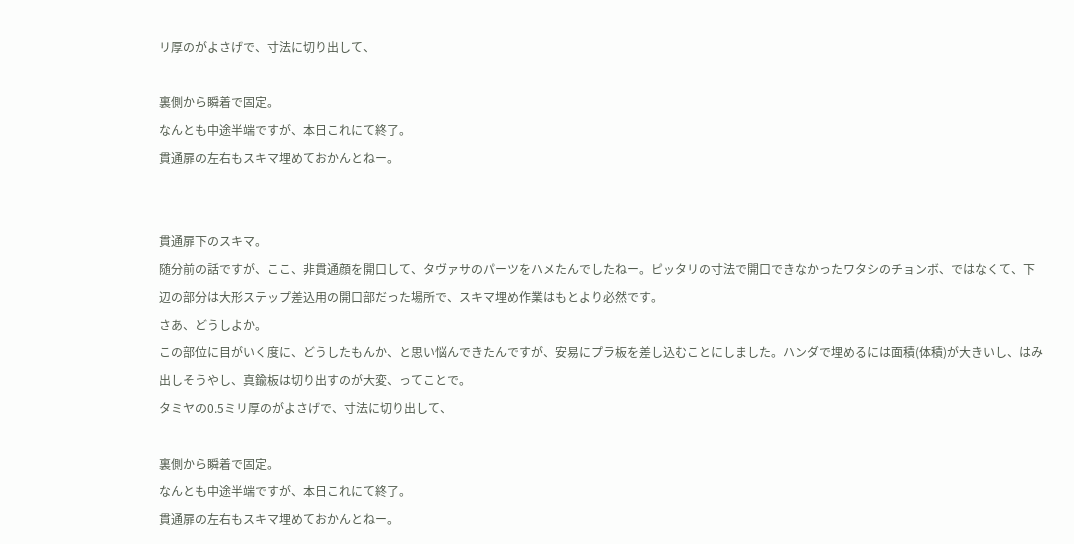リ厚のがよさげで、寸法に切り出して、

裏側から瞬着で固定。
なんとも中途半端ですが、本日これにて終了。
貫通扉の左右もスキマ埋めておかんとねー。


貫通扉下のスキマ。
随分前の話ですが、ここ、非貫通顔を開口して、タヴァサのパーツをハメたんでしたねー。ピッタリの寸法で開口できなかったワタシのチョンボ、ではなくて、下辺の部分は大形ステップ差込用の開口部だった場所で、スキマ埋め作業はもとより必然です。
さあ、どうしよか。
この部位に目がいく度に、どうしたもんか、と思い悩んできたんですが、安易にプラ板を差し込むことにしました。ハンダで埋めるには面積(体積)が大きいし、はみ出しそうやし、真鍮板は切り出すのが大変、ってことで。
タミヤの0.5ミリ厚のがよさげで、寸法に切り出して、

裏側から瞬着で固定。
なんとも中途半端ですが、本日これにて終了。
貫通扉の左右もスキマ埋めておかんとねー。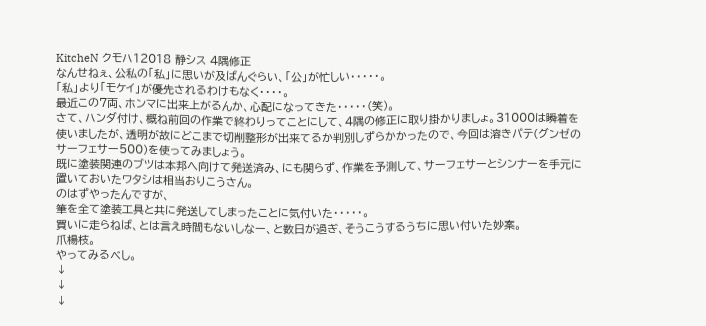KitcheN クモハ12018 静シス 4隅修正
なんせねぇ、公私の「私」に思いが及ばんぐらい、「公」が忙しい・・・・・。
「私」より「モケイ」が優先されるわけもなく・・・・。
最近この7両、ホンマに出来上がるんか、心配になってきた・・・・・(笑)。
さて、ハンダ付け、概ね前回の作業で終わりってことにして、4隅の修正に取り掛かりましょ。31000は瞬着を使いましたが、透明が故にどこまで切削整形が出来てるか判別しずらかかったので、今回は溶きパテ(グンゼのサーフェサー500)を使ってみましょう。
既に塗装関連のブツは本邦へ向けて発送済み、にも関らず、作業を予測して、サーフェサーとシンナーを手元に置いておいたワタシは相当おりこうさん。
のはずやったんですが、
筆を全て塗装工具と共に発送してしまったことに気付いた・・・・・。
買いに走らねば、とは言え時間もないしなー、と数日が過ぎ、そうこうするうちに思い付いた妙案。
爪楊枝。
やってみるべし。
↓
↓
↓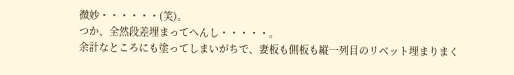微妙・・・・・・(笑)。
つか、全然段差埋まってへんし・・・・・。
余計なところにも塗ってしまいがちで、妻板も側板も縦一列目のリベット埋まりまく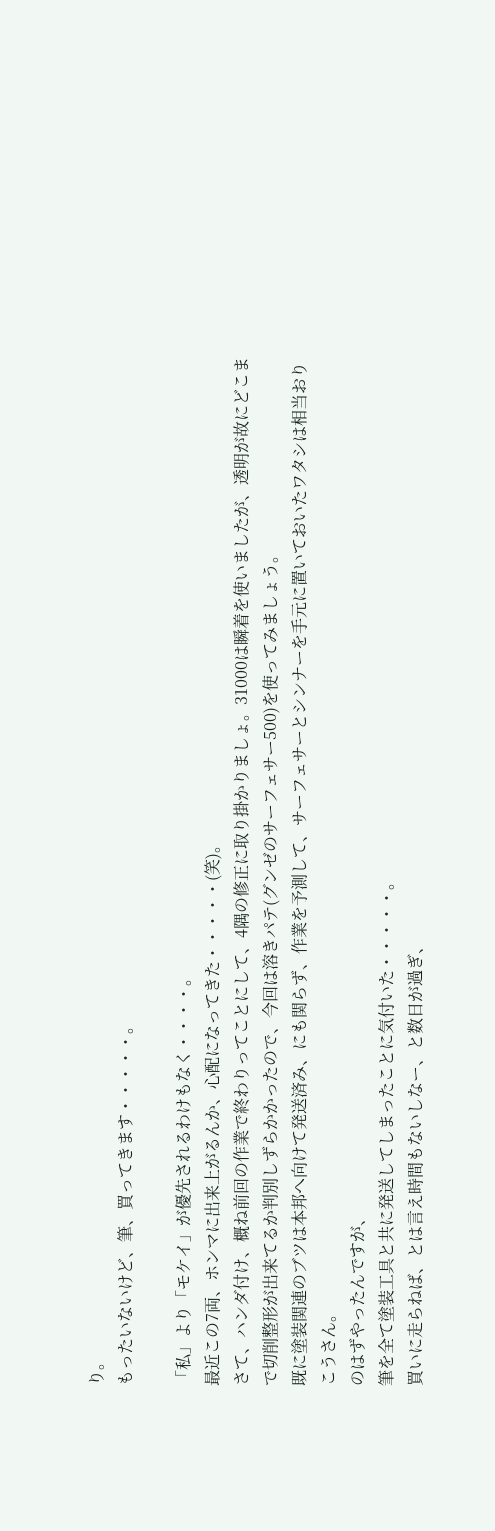り。
もったいないけど、筆、買ってきます・・・・・。

「私」より「モケイ」が優先されるわけもなく・・・・。
最近この7両、ホンマに出来上がるんか、心配になってきた・・・・・(笑)。
さて、ハンダ付け、概ね前回の作業で終わりってことにして、4隅の修正に取り掛かりましょ。31000は瞬着を使いましたが、透明が故にどこまで切削整形が出来てるか判別しずらかかったので、今回は溶きパテ(グンゼのサーフェサー500)を使ってみましょう。
既に塗装関連のブツは本邦へ向けて発送済み、にも関らず、作業を予測して、サーフェサーとシンナーを手元に置いておいたワタシは相当おりこうさん。
のはずやったんですが、
筆を全て塗装工具と共に発送してしまったことに気付いた・・・・・。
買いに走らねば、とは言え時間もないしなー、と数日が過ぎ、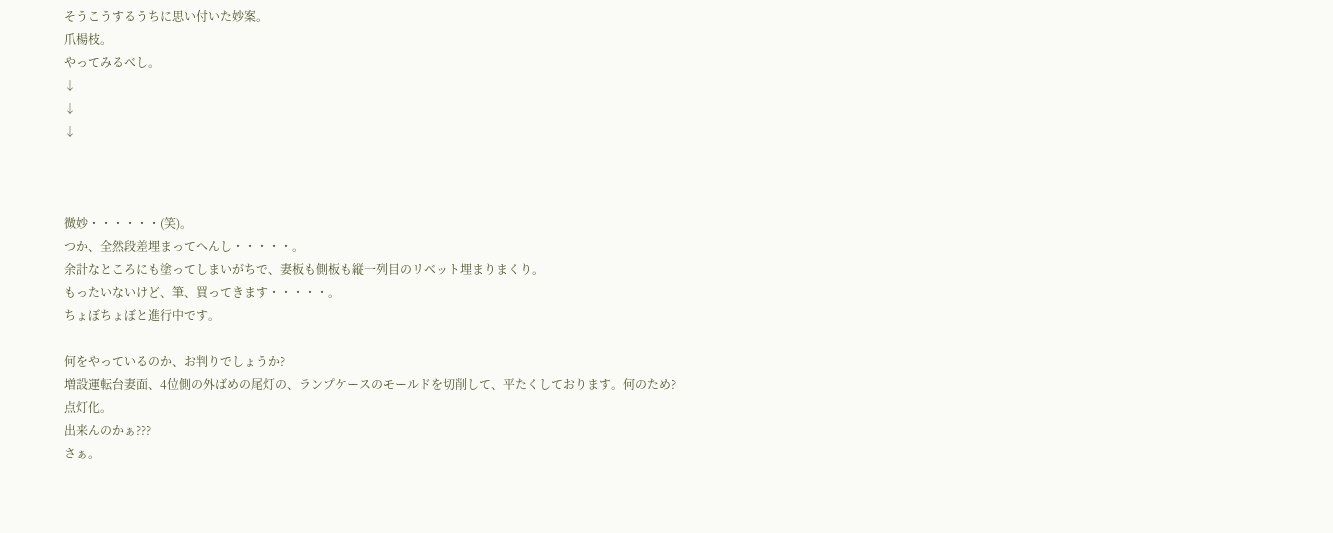そうこうするうちに思い付いた妙案。
爪楊枝。
やってみるべし。
↓
↓
↓



微妙・・・・・・(笑)。
つか、全然段差埋まってへんし・・・・・。
余計なところにも塗ってしまいがちで、妻板も側板も縦一列目のリベット埋まりまくり。
もったいないけど、筆、買ってきます・・・・・。
ちょぼちょぼと進行中です。

何をやっているのか、お判りでしょうか?
増設運転台妻面、4位側の外ばめの尾灯の、ランプケースのモールドを切削して、平たくしております。何のため?
点灯化。
出来んのかぁ???
さぁ。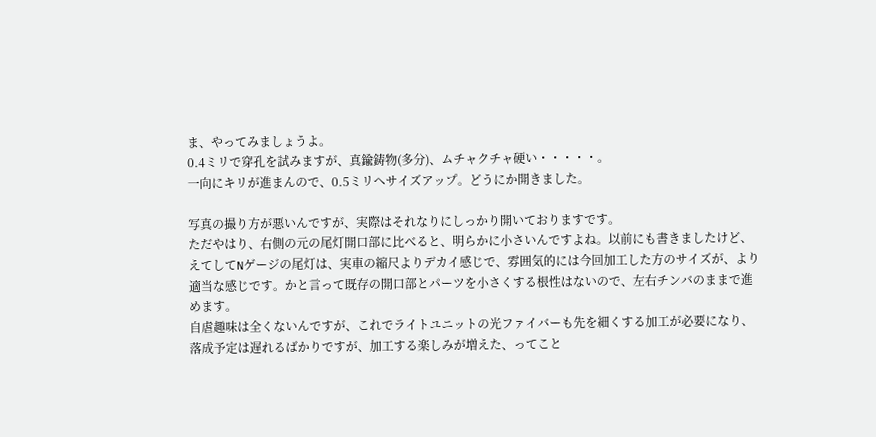ま、やってみましょうよ。
0.4ミリで穿孔を試みますが、真鍮鋳物(多分)、ムチャクチャ硬い・・・・・。
一向にキリが進まんので、0.5ミリへサイズアップ。どうにか開きました。

写真の撮り方が悪いんですが、実際はそれなりにしっかり開いておりますです。
ただやはり、右側の元の尾灯開口部に比べると、明らかに小さいんですよね。以前にも書きましたけど、えてしてNゲージの尾灯は、実車の縮尺よりデカイ感じで、雰囲気的には今回加工した方のサイズが、より適当な感じです。かと言って既存の開口部とパーツを小さくする根性はないので、左右チンバのままで進めます。
自虐趣味は全くないんですが、これでライトユニットの光ファイバーも先を細くする加工が必要になり、落成予定は遅れるばかりですが、加工する楽しみが増えた、ってこと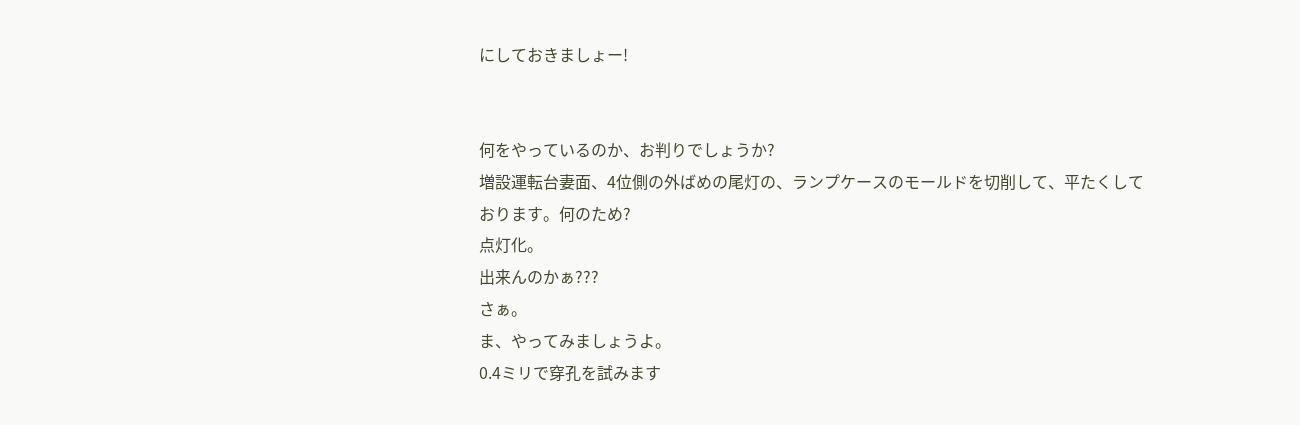にしておきましょー!


何をやっているのか、お判りでしょうか?
増設運転台妻面、4位側の外ばめの尾灯の、ランプケースのモールドを切削して、平たくしております。何のため?
点灯化。
出来んのかぁ???
さぁ。
ま、やってみましょうよ。
0.4ミリで穿孔を試みます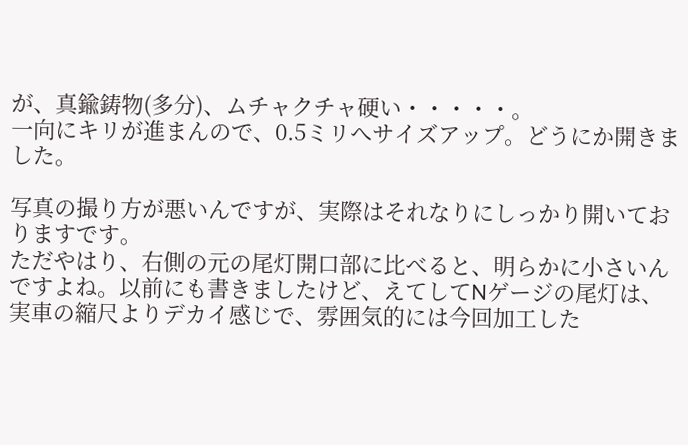が、真鍮鋳物(多分)、ムチャクチャ硬い・・・・・。
一向にキリが進まんので、0.5ミリへサイズアップ。どうにか開きました。

写真の撮り方が悪いんですが、実際はそれなりにしっかり開いておりますです。
ただやはり、右側の元の尾灯開口部に比べると、明らかに小さいんですよね。以前にも書きましたけど、えてしてNゲージの尾灯は、実車の縮尺よりデカイ感じで、雰囲気的には今回加工した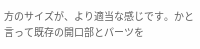方のサイズが、より適当な感じです。かと言って既存の開口部とパーツを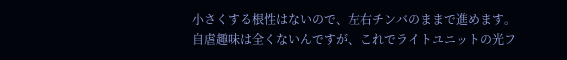小さくする根性はないので、左右チンバのままで進めます。
自虐趣味は全くないんですが、これでライトユニットの光フ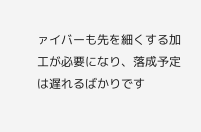ァイバーも先を細くする加工が必要になり、落成予定は遅れるばかりです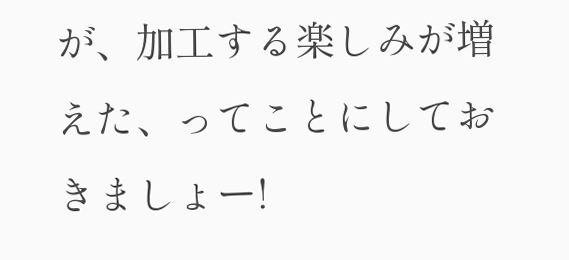が、加工する楽しみが増えた、ってことにしておきましょー!